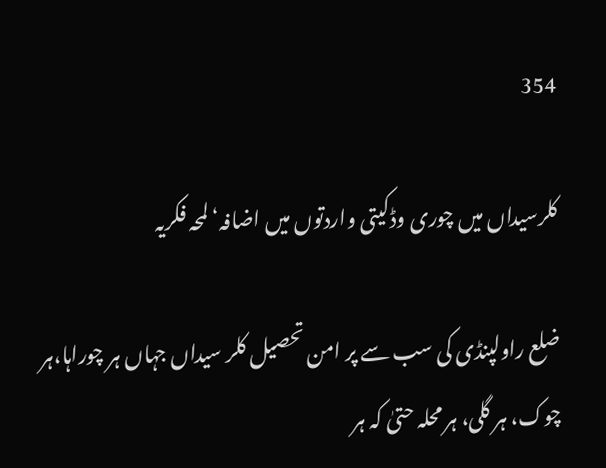354

کلرسیداں میں چوری وڈکیتی واردتوں میں اضافہ‘لمحہ فکریہ

ضلع راولپنڈی کی سب سے پر امن تحصیل کلر سیداں جہاں ہر چوراہا،ہر چوک، ہر گلی، ہر محلہ حتیٰ کہ ہر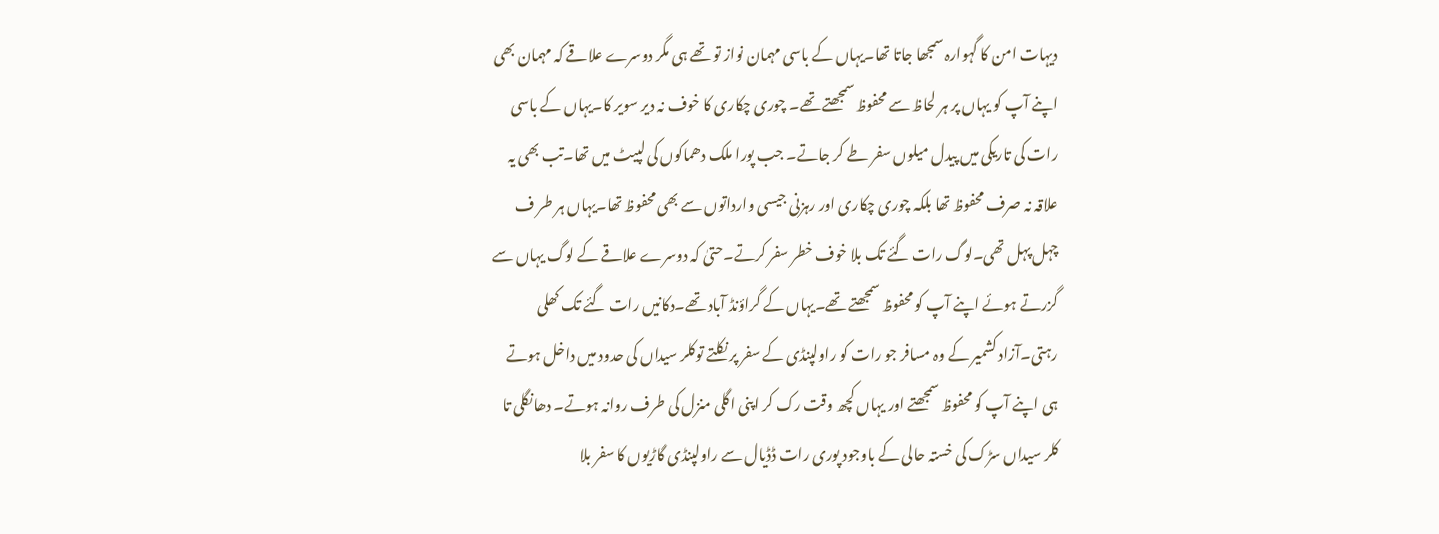دیہات امن کا گہوارہ سمجھا جاتا تھا۔یہاں کے باسی مہمان نواز تو تھے ہی مگر دوسرے علاقے کہ مہمان بھی اپنے آپ کو یہاں پر ہر لحاظ سے محفوظ سمجھتے تھے۔ چوری چکاری کا خوف نہ دیر سویر کا۔یہاں کے باسی رات کی تاریکی میں پیدل میلوں سفر طے کر جاتے۔ جب پورا ملک دھماکوں کی لپیٹ میں تھا۔تب بھی یہ علاقہ نہ صرف محفوظ تھا بلکہ چوری چکاری اور رہزنی جیسی وارداتوں سے بھی محفوظ تھا۔یہاں ہر طر ف چہل پہل تھی۔لوگ رات گئے تک بلا خوف خطر سفر کرتے۔حتیٰ کہ دوسرے علاقے کے لوگ یہاں سے گزرتے ہوئے اپنے آپ کو محفوظ سمجھتے تھے۔یہاں کے گراؤنڈ آباد تھے۔دکانیں رات گئے تک کھلی رہتی۔آزاد کشمیر کے وہ مسافر جو رات کو راولپنڈی کے سفر پر نکلتے توکلر سیداں کی حدود میں داخل ہوتے ہی اپنے آپ کو محفوظ سمجھتے اور یہاں کچھ وقت رک کر اپنی اگلی منزل کی طرف روانہ ہوتے۔ دھانگلی تا کلر سیداں سڑک کی خستہ حالی کے باوجود پوری رات ڈڈیال سے راولپنڈی گاڑیوں کا سفر بلا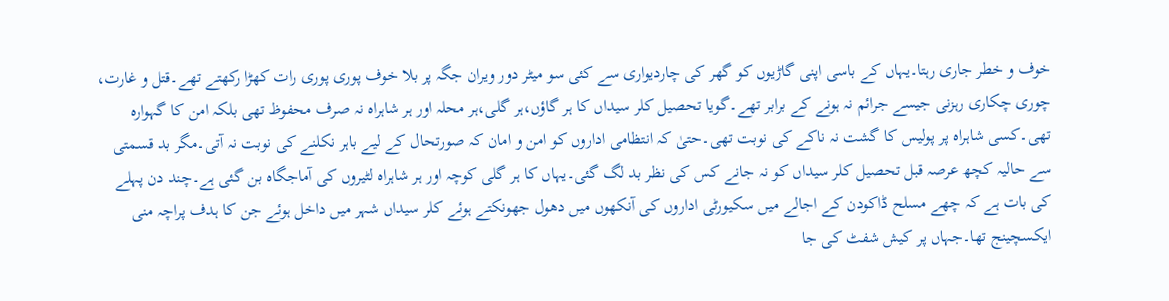خوف و خطر جاری رہتا۔یہاں کے باسی اپنی گاڑیوں کو گھر کی چاردیواری سے کئی سو میٹر دور ویران جگہ پر بلا خوف پوری پوری رات کھڑا رکھتے تھے۔قتل و غارت، چوری چکاری رہزنی جیسے جرائم نہ ہونے کے برابر تھے۔گویا تحصیل کلر سیداں کا ہر گاؤں،ہر گلی،ہر محلہ اور ہر شاہراہ نہ صرف محفوظ تھی بلکہ امن کا گہوارہ تھی۔کسی شاہراہ پر پولیس کا گشت نہ ناکے کی نوبت تھی۔حتیٰ کہ انتظامی اداروں کو امن و امان کہ صورتحال کے لیے باہر نکلنے کی نوبت نہ آتی۔مگر بد قسمتی سے حالیہ کچھ عرصہ قبل تحصیل کلر سیداں کو نہ جانے کس کی نظر بد لگ گئی۔یہاں کا ہر گلی کوچہ اور ہر شاہراہ لٹیروں کی آماجگاہ بن گئی ہے۔چند دن پہلے کی بات ہے کہ چھے مسلح ڈاکودن کے اجالے میں سکیورٹی اداروں کی آنکھوں میں دھول جھونکتے ہوئے کلر سیداں شہر میں داخل ہوئے جن کا ہدف پراچہ منی ایکسچینج تھا۔جہاں پر کیش شفٹ کی جا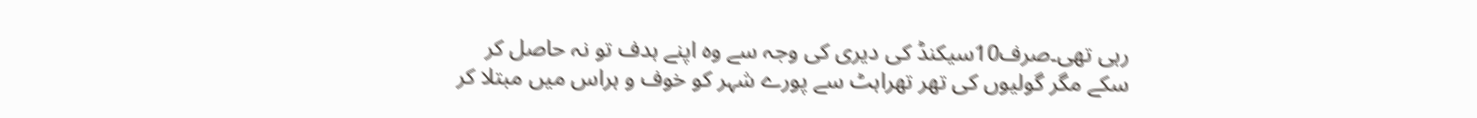رہی تھی۔صرف10سیکنڈ کی دیری کی وجہ سے وہ اپنے ہدف تو نہ حاصل کر سکے مگر گولیوں کی تھر تھراہٹ سے پورے شہر کو خوف و ہراس میں مبتلا کر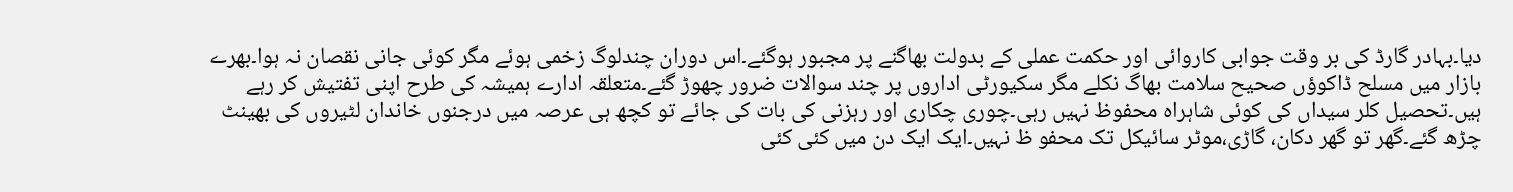دیا۔بہادر گارڈ کی بر وقت جوابی کاروائی اور حکمت عملی کے بدولت بھاگنے پر مجبور ہوگئے۔اس دوران چندلوگ زخمی ہوئے مگر کوئی جانی نقصان نہ ہوا۔بھرے بازار میں مسلح ڈاکوؤں صحیح سلامت بھاگ نکلے مگر سکیورٹی اداروں پر چند سوالات ضرور چھوڑ گئے۔متعلقہ ادارے ہمیشہ کی طرح اپنی تفتیش کر رہے ہیں۔تحصیل کلر سیداں کی کوئی شاہراہ محفوظ نہیں رہی۔چوری چکاری اور رہزنی کی بات کی جائے تو کچھ ہی عرصہ میں درجنوں خاندان لٹیروں کی بھینٹ چڑھ گئے۔گھر تو گھر دکان، گاڑی،موٹر سائیکل تک محفو ظ نہیں۔ایک ایک دن میں کئی کئی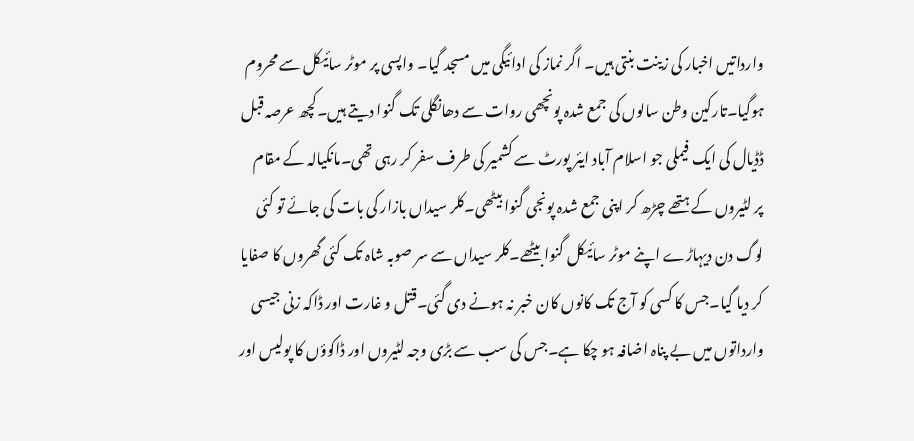وارداتیں اخبار کی زینت بنتی ہیں۔ اگر نماز کی ادائیگی میں مسجد گیا۔ واپسی پر موٹر سائیکل سے محروم ہوگیا۔تارکین وطن سالوں کی جمع شدہ پونچھی روات سے دھانگلی تک گنوا دیتے ہیں۔کچھ عرصہ قبل ڈڈیال کی ایک فیملی جو اسلام آباد ایئر پورٹ سے کشمیر کی طرف سفر کر رہی تھی۔مانکیالہ کے مقام پر لٹیروں کے ہتھے چڑھ کر اپنی جمع شدہ پونجی گنوا بیٹھی۔کلر سیداں بازار کی بات کی جائے تو کئی لوگ دن دیہاڑے اپنے موٹر سائیکل گنوا بیٹھے۔کلر سیداں سے سر صوبہ شاہ تک کئی گھروں کا صفایا کر دیا گیا۔جس کا کسی کو آج تک کانوں کان خبر نہ ہونے دی گئی۔قتل و غارت اور ڈاکہ زنی جیسی وارداتوں میں بے پناہ اضافہ ہو چکا ہے۔جس کی سب سے بڑی وجہ لٹیروں اور ڈاکوؤں کا پولیس اور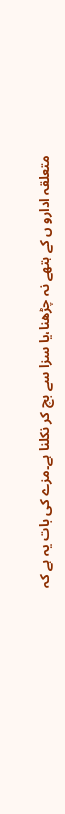متعلقہ ادارو ں کے ہتھے نہ چڑھنا،یا سزا سے بچ کر نکلنا ہے۔مزے کی بات یہ ہے کہ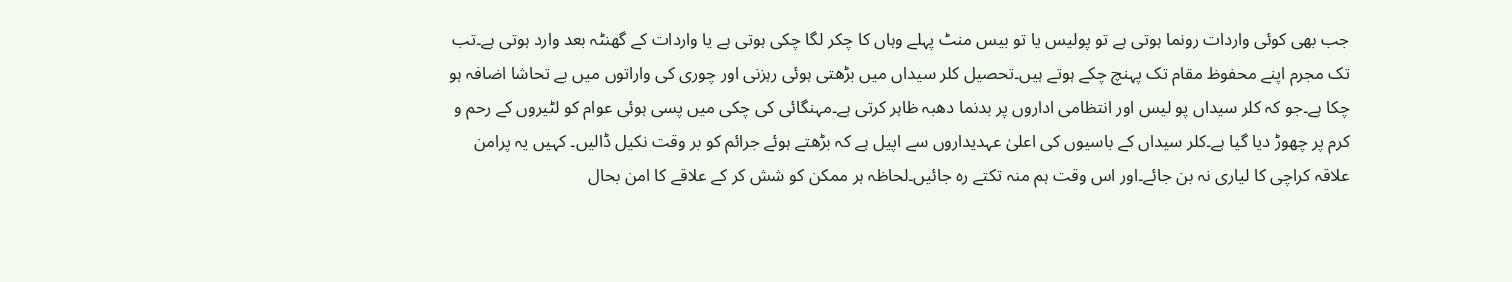جب بھی کوئی واردات رونما ہوتی ہے تو پولیس یا تو بیس منٹ پہلے وہاں کا چکر لگا چکی ہوتی ہے یا واردات کے گھنٹہ بعد وارد ہوتی ہے۔تب تک مجرم اپنے محفوظ مقام تک پہنچ چکے ہوتے ہیں۔تحصیل کلر سیداں میں بڑھتی ہوئی رہزنی اور چوری کی واراتوں میں بے تحاشا اضافہ ہو چکا ہے۔جو کہ کلر سیداں پو لیس اور انتظامی اداروں پر بدنما دھبہ ظاہر کرتی ہے۔مہنگائی کی چکی میں پسی ہوئی عوام کو لٹیروں کے رحم و کرم پر چھوڑ دیا گیا ہے۔کلر سیداں کے باسیوں کی اعلیٰ عہدیداروں سے اپیل ہے کہ بڑھتے ہوئے جرائم کو بر وقت نکیل ڈالیں۔ کہیں یہ پرامن علاقہ کراچی کا لیاری نہ بن جائے۔اور اس وقت ہم منہ تکتے رہ جائیں۔لحاظہ ہر ممکن کو شش کر کے علاقے کا امن بحال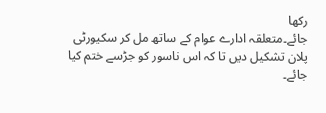رکھا
جائے۔متعلقہ ادارے عوام کے ساتھ مل کر سکیورٹی پلان تشکیل دیں تا کہ اس ناسور کو جڑسے ختم کیا جائے۔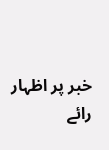خبر پر اظہار رائے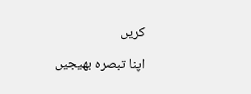کریں

اپنا تبصرہ بھیجیں